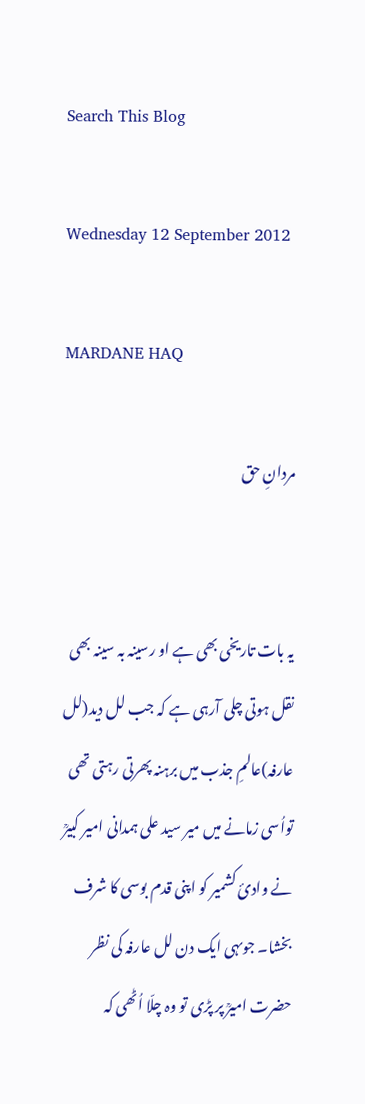Search This Blog

Wednesday 12 September 2012

MARDANE HAQ

مردانِ حق


یہ بات تاریخی بھی ہے او رسینہ بہ سینہ بھی نقل ہوتی چلی آرہی ہے کہ جب لل دید(لل عارفہ)عالمِ جذب میں برہنہ پھرتی رہتی تھی تواُسی زمانے میں میر سید علی ہمدانی امیر کبیرؒ نے وادیٔ کشمیر کو اپنی قدم بوسی کا شرف بخشا۔ جوںہی ایک دن لل عارفہ کی نظر حضرت امیرؒ پر پڑی تو وہ چلّا اُٹھی کہ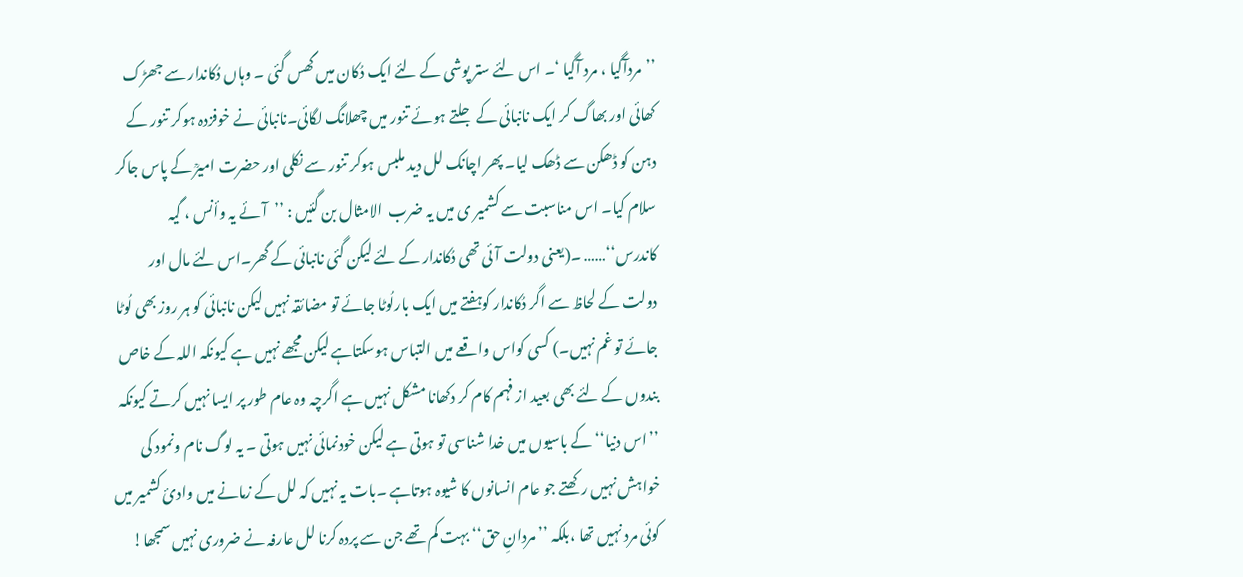’’مردآگیا ، مرد آگیا ‘۔ اس لئے ستر پوشی کے لئے ایک دُکان میں گھس گئی ۔ وہاں دُکاندار سے جھڑک کھائی اور بھاگ کر ایک نانبائی کے جلتے ہوئے تنور میں چھلانگ لگائی۔نانبائی نے خوفزدہ ہوکر تنور کے دہن کو ڈھکن سے ڈھک لیا۔ پھر اچانک لل دید ملبس ہوکر تنور سے نکلی اور حضرت امیرؒ کے پاس جاکر سلام کیا۔ اس مناسبت سے کشمیر ی میں یہ ضرب  الامثال بن گئیں : ’’آئے یہ وأنس ، گیہ کاندرس‘‘…… ۔(یعنی دولت آئی تھی دُکاندار کے لئے لیکن گئی نانبائی کے گھر۔اس لئے مال اور دولت کے لحاظ سے اگر دُکاندار کوہفتے میں ایک بارلُوٹا جائے تو مضائقہ نہیں لیکن نانبائی کو ہر روز بھی لُوٹا جائے تو غم نہیں۔) کسی کواس واقعے میں التباس ہوسکتاہے لیکن مجھے نہیں ہے کیونکہ اللہ کے خاص بندوں کے لئے بھی بعید از فہم کام کر دکھانا مشکل نہیں ہے اگرچہ وہ عام طور پر ایسا نہیں کرتے کیونکہ ’’اس دنیا‘‘ کے باسیوں میں خدا شناسی تو ہوتی ہے لیکن خودنمائی نہیں ہوتی ۔ یہ لوگ نام ونمود کی خواہش نہیں رکھتے جو عام انسانوں کا شیوہ ہوتاہے ۔بات یہ نہیں کہ لل کے زمانے میں وادیٔ کشمیر میں کوئی مرد نہیں تھا ،بلکہ ’’مردانِ حق‘‘ بہت کم تھے جن سے پردہ کرنا لل عارفہ نے ضروری نہیں سمجھا!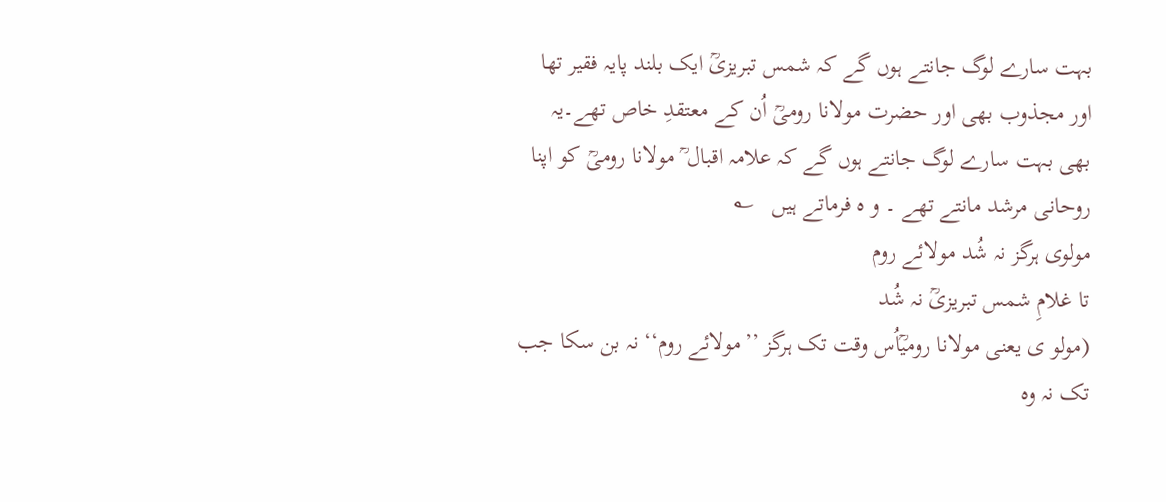بہت سارے لوگ جانتے ہوں گے کہ شمس تبریزیؒ ایک بلند پایہ فقیر تھا اور مجذوب بھی اور حضرت مولانا رومیؒ اُن کے معتقدِ خاص تھے۔یہ بھی بہت سارے لوگ جانتے ہوں گے کہ علامہ اقبال ؒ مولانا رومیؒ کو اپنا روحانی مرشد مانتے تھے ۔ و ہ فرماتے ہیں   ؎
مولوی ہرگز نہ شُد مولائے روم
تا غلامِ شمس تبریزیؒ نہ شُد
(مولو ی یعنی مولانا رومیؒاُس وقت تک ہرگز ’’مولائے روم‘‘ نہ بن سکا جب تک نہ وہ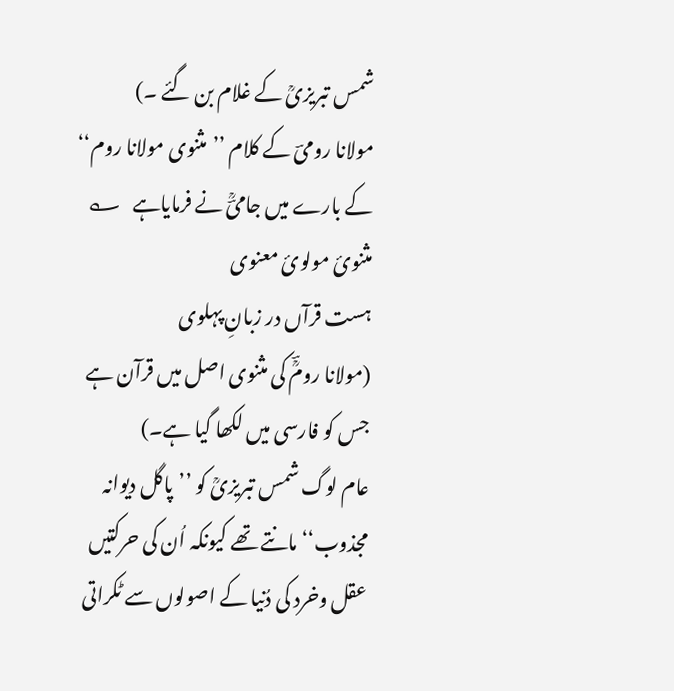شمس تبریزیؒ کے غلام بن گئے ۔)
مولانا رومیؔ کے کلام ’’مثنوی مولانا روم‘‘ کے بارے میں جامیؔؒ نے فرمایاہے   ؎
مثنویٔ مولویٔ معنوی
ہست قرآں در زبانِ پہلوی
(مولانا رومؒؔ کی مثنوی اصل میں قرآن ہے جس کو فارسی میں لکھا گیا ہے۔)
عام لوگ شمس تبریزیؒ کو ’’پاگل دیوانہ مجذوب‘‘ مانتے تھے کیونکہ اُن کی حرکتیں عقل وخرد کی دُنیا کے اصولوں سے ٹکراتی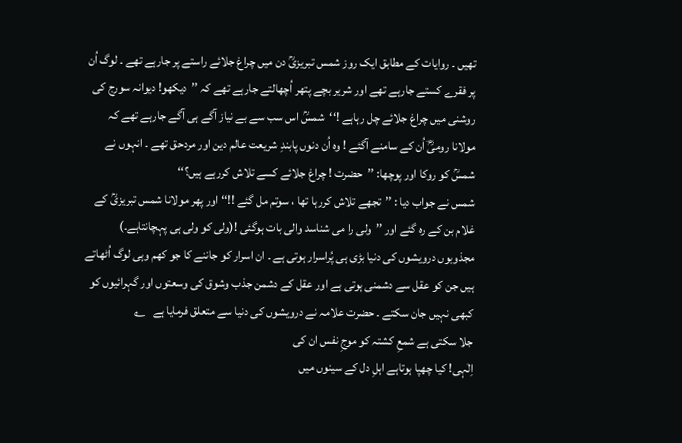تھیں ۔ روایات کے مطابق ایک روز شمس تبریزیؒ دن میں چراغ جلائے راستے پر جارہے تھے ۔ لوگ اُن پر فقرے کستے جارہے تھے اور شریر بچے پتھر اُچھالتے جارہے تھے کہ ’’دیکھو! دیوانہ سورج کی روشنی میں چراغ جلائے چل رہاہے !‘‘شمسؒ اس سب سے بے نیاز آگے ہی آگے جارہے تھے کہ مولانا رومیؒؔ اُن کے سامنے آگئے ! وہ اُن دنوں پابندِ شریعت عالم دین اور مردحق تھے ۔ انہوں نے شمسؒ کو روکا اور پوچھا: ’’حضرت ! چراغ جلائے کسے تلاش کررہے ہیں؟‘‘
شمس نے جواب دیا : ’’تجھے تلاش کررہا تھا ، سوتم مل گئے !!‘‘ اور پھر مولانا شمس تبریزیؒ کے غلام بن کے رہ گئے اور ’’ولی را می شناسد والی بات ہوگئی !(ولی کو ولی ہی پہچانتاہے۔)
مجذوبوں درویشوں کی دنیا بڑی ہی پُراسرار ہوتی ہے ۔ ان اسرار کو جاننے کا جو کھم وہی لوگ اُٹھاتے ہیں جن کو عقل سے دشمنی ہوتی ہے اور عقل کے دشمن جذب وشوق کی وسعتوں اور گہرائیوں کو کبھی نہیں جان سکتے ۔ حضرت علامہ نے درویشوں کی دنیا سے متعلق فرمایا ہے   ؎
جلا سکتی ہے شمعِ کشتہ کو موجِ نفس ان کی
اِلٰہی! کیا چھپا ہوتاہے اہلِ دل کے سینوں میں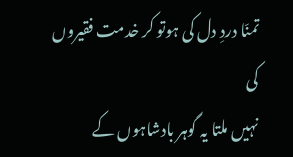تمنّا دردِ دل کی ہوتو کر خدمت فقیروں کی
نہیں ملتا یہ گوہر بادشاہوں کے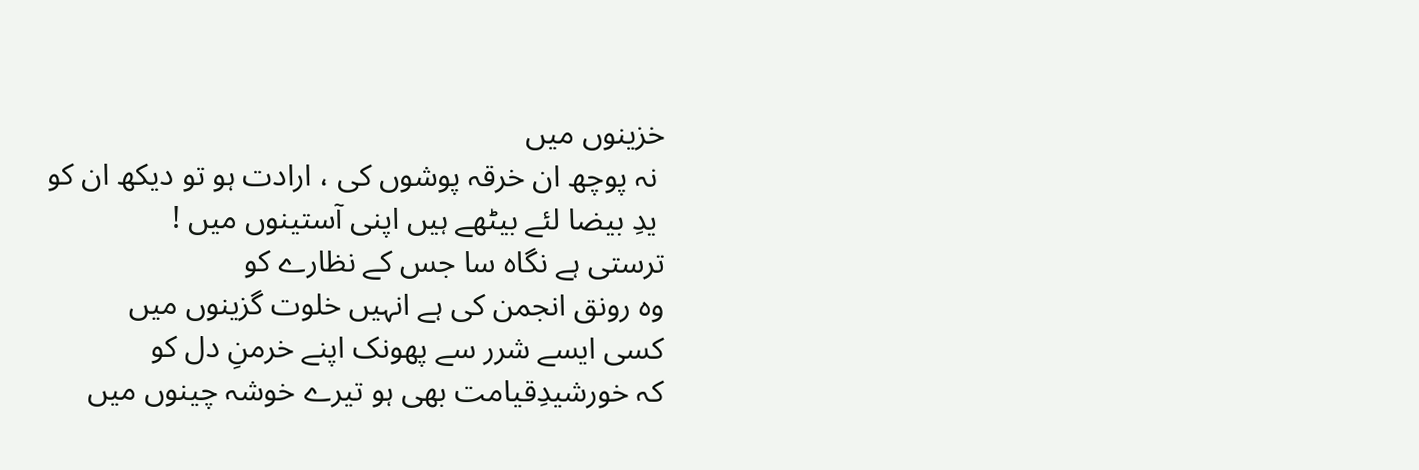خزینوں میں
 نہ پوچھ ان خرقہ پوشوں کی ، ارادت ہو تو دیکھ ان کو
 یدِ بیضا لئے بیٹھے ہیں اپنی آستینوں میں !
ترستی ہے نگاہ سا جس کے نظارے کو
وہ رونق انجمن کی ہے انہیں خلوت گزینوں میں
کسی ایسے شرر سے پھونک اپنے خرمنِ دل کو
کہ خورشیدِقیامت بھی ہو تیرے خوشہ چینوں میں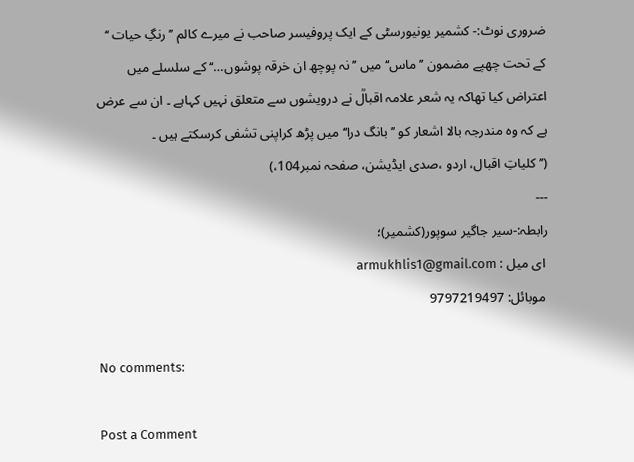ضروری نوٹ:- کشمیر یونیورسٹی کے ایک پروفیسر صاحب نے میرے کالم ’’رنگِ حیات ‘‘ کے تحت چھپے مضمون ’’ماس‘‘ میں ’’نہ پوچھ ان خرقہ پوشوں…‘‘ کے سلسلے میں اعتراض کیا تھاکہ یہ شعر علامہ اقبالؒ نے درویشوں سے متعلق نہیں کہاہے ۔ ان سے عرض ہے کہ وہ مندرجہ بالا اشعار کو ’’بانگ درا‘‘ میں پڑھ کراپنی تشفی کرسکتے ہیں ۔
(’’کلیاتِ اقبال، اردو ،صدی ایڈیشن، صفحہ نمبر104،)
---
رابطہ:-سیر جاگیر سوپور(کشمیر)؛
 ای میل : armukhlis1@gmail.com
 موبائل: 9797219497

No comments:

Post a Comment